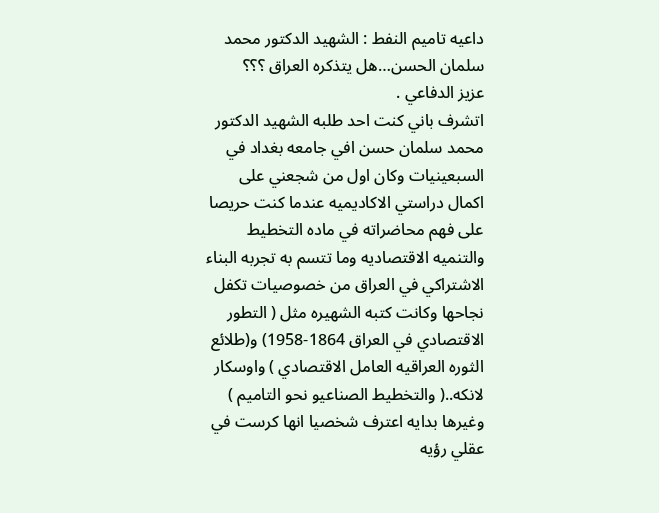داعيه تاميم النفط : الشهيد الدكتور محمد سلمان الحسن…هل يتذكره العراق ؟؟؟
عزيز الدفاعي .
اتشرف باني كنت احد طلبه الشهيد الدكتور محمد سلمان حسن افي جامعه بغداد في السبعينيات وكان اول من شجعني على اكمال دراستي الاكاديميه عندما كنت حريصا على فهم محاضراته في ماده التخطيط والتنميه الاقتصاديه وما تتسم به تجربه البناء الاشتراكي في العراق من خصوصيات تكفل نجاحها وكانت كتبه الشهيره مثل ( التطور الاقتصادي في العراق 1864-1958) و(طلائع الثوره العراقيه العامل الاقتصادي ) واوسكار لانكه..( والتخطيط الصناعيو نحو التاميم ) وغيرها بدايه اعترف شخصيا انها كرست في عقلي رؤيه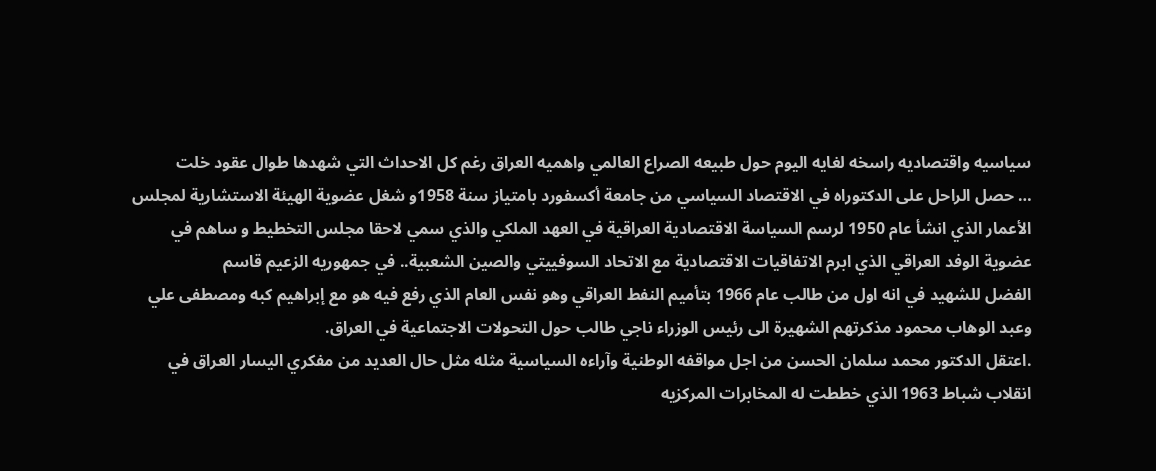سياسيه واقتصاديه راسخه لغايه اليوم حول طبيعه الصراع العالمي واهميه العراق رغم كل الاحداث التي شهدها طوال عقود خلت
… حصل الراحل على الدكتوراه في الاقتصاد السياسي من جامعة أكسفورد بامتياز سنة 1958و شغل عضوية الهيئة الاستشارية لمجلس الأعمار الذي انشأ عام 1950 لرسم السياسة الاقتصادية العراقية في العهد الملكي والذي سمي لاحقا مجلس التخطيط و ساهم في عضوية الوفد العراقي الذي ابرم الاتفاقيات الاقتصادية مع الاتحاد السوفييتي والصين الشعبية.. في جمهوريه الزعيم قاسم
الفضل للشهيد في انه اول من طالب عام 1966 بتأميم النفط العراقي وهو نفس العام الذي رفع فيه هو مع إبراهيم كبه ومصطفى علي وعبد الوهاب محمود مذكرتهم الشهيرة الى رئيس الوزراء ناجي طالب حول التحولات الاجتماعية في العراق.
.اعتقل الدكتور محمد سلمان الحسن من اجل مواقفه الوطنية وآراءه السياسية مثله مثل حال العديد من مفكري اليسار العراق في انقلاب شباط 1963 الذي خططت له المخابرات المركزيه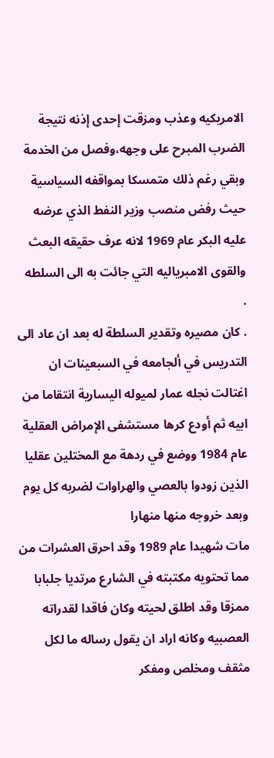الامريكيه وعذب ومزقت إحدى إذنه نتيجة الضرب المبرح على وجهه،وفصل من الخدمة وبقي رغم ذلك متمسكا بمواقفه السياسية حيث رفض منصب وزير النفط الذي عرضه عليه البكر عام 1969 لانه عرف حقيقه البعث والقوى الامبرياليه التي جائت به الى السلطه
.
. كان مصيره وتقدير السلطة له بعد ان عاد الى التدريس في ألجامعه في السبعينات ان اغتالت نجله عمار لميوله اليسارية انتقاما من ابيه ثم أودع كرها مستشفى الإمراض العقلية عام 1984 ووضع في ردهة مع المختلين عقليا الذين زودوا بالعصي والهراوات لضربه كل يوم وبعد خروجه منها منهارا
مات شهيدا عام 1989 وقد احرق العشرات من مما تحتويه مكتبته في الشارع مرتديا جلبابا ممزقا وقد اطلق لحيته وكان فاقدا لقدراته العصبيه وكانه اراد ان يقول رساله ما لكل مثقف ومخلص ومفكر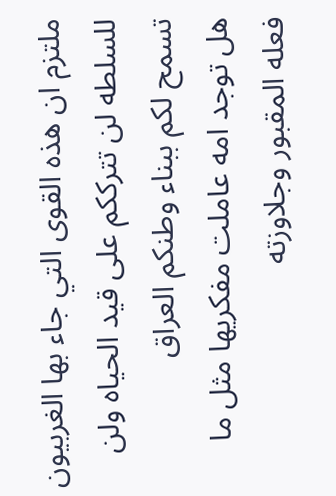ملتزم ان هذه القوى التي جاء بها الغربيون للسلطه لن تترككم على قيد الحياه ولن تسمح لكم ببناء وطنكم العراق
هل توجد امه عاملت مفكريها مثل ما فعله المقبور وجلاوزته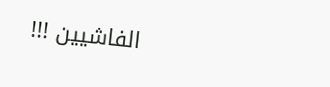الفاشيين !!!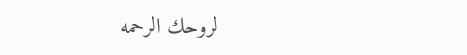لروحك الرحمه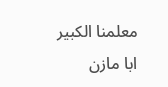معلمنا الكبير ابا مازن